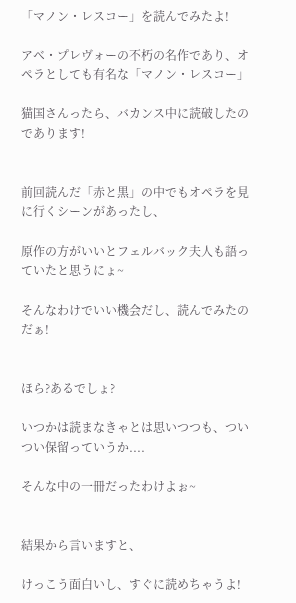「マノン・レスコー」を読んでみたよ!

アベ・プレヴォーの不朽の名作であり、オペラとしても有名な「マノン・レスコー」

猫国さんったら、バカンス中に読破したのであります!


前回読んだ「赤と黒」の中でもオペラを見に行くシーンがあったし、

原作の方がいいとフェルバック夫人も語っていたと思うにょ~

そんなわけでいい機会だし、読んでみたのだぁ!


ほら?あるでしょ?

いつかは読まなきゃとは思いつつも、ついつい保留っていうか....

そんな中の一冊だったわけよぉ~


結果から言いますと、

けっこう面白いし、すぐに読めちゃうよ!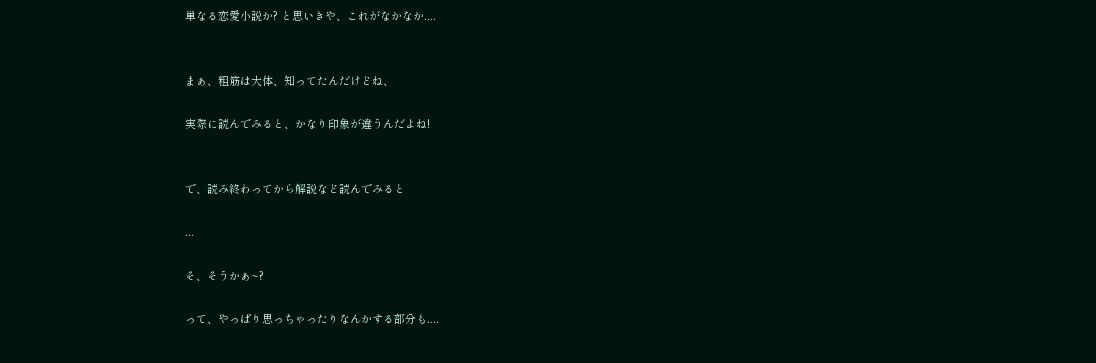単なる恋愛小説か? と思いきや、これがなかなか....


まぁ、粗筋は大体、知ってたんだけどね、

実際に読んでみると、かなり印象が違うんだよね!


で、読み終わってから解説など読んでみると

...

そ、そうかぁ~?

って、やっぱり思っちゃったりなんかする部分も....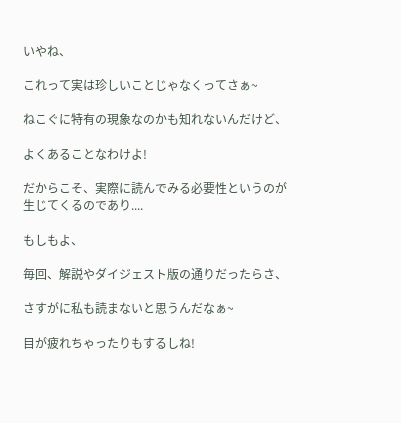いやね、

これって実は珍しいことじゃなくってさぁ~

ねこぐに特有の現象なのかも知れないんだけど、

よくあることなわけよ!

だからこそ、実際に読んでみる必要性というのが生じてくるのであり....

もしもよ、

毎回、解説やダイジェスト版の通りだったらさ、

さすがに私も読まないと思うんだなぁ~

目が疲れちゃったりもするしね!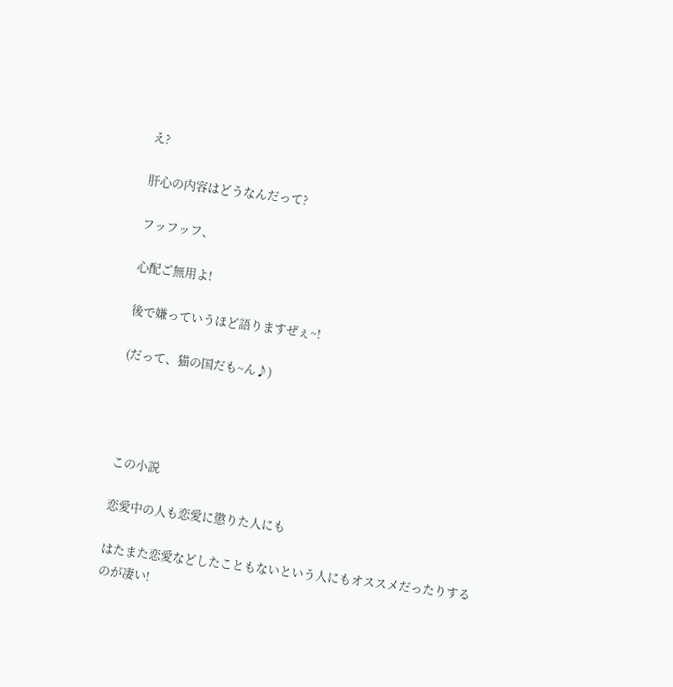え?

肝心の内容はどうなんだって?

フッフッフ、

心配ご無用よ!

後で嫌っていうほど語りますぜぇ~!

(だって、猫の国だも~ん♪)




この小説

恋愛中の人も恋愛に懲りた人にも

はたまた恋愛などしたこともないという人にもオススメだったりするのが凄い!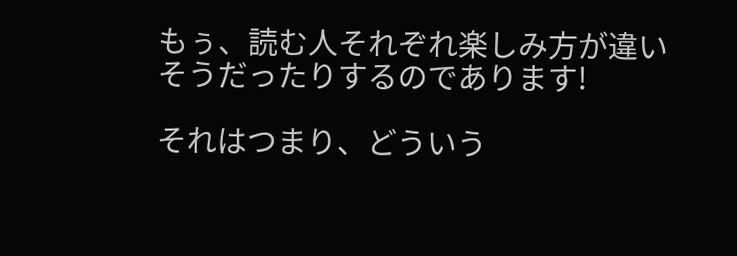もぅ、読む人それぞれ楽しみ方が違いそうだったりするのであります!

それはつまり、どういう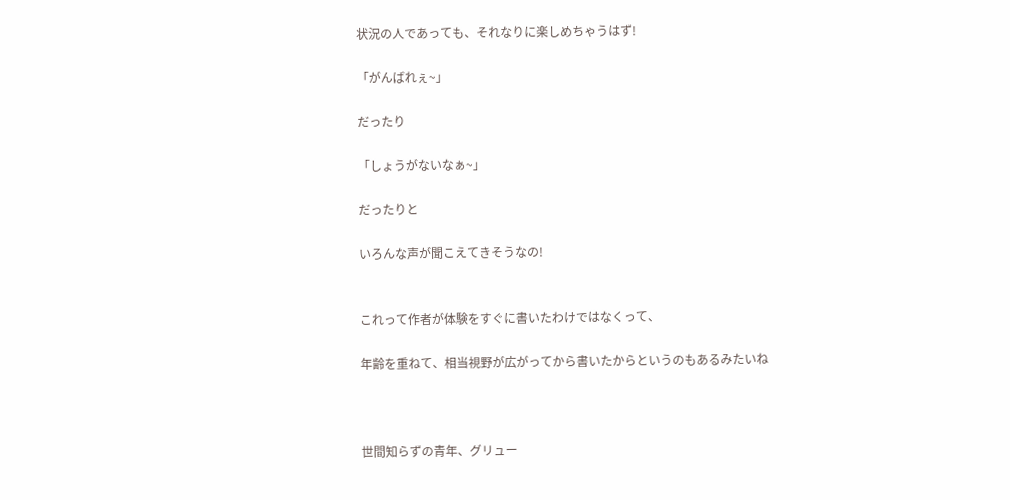状況の人であっても、それなりに楽しめちゃうはず!

「がんばれぇ~」

だったり

「しょうがないなぁ~」

だったりと

いろんな声が聞こえてきそうなの!


これって作者が体験をすぐに書いたわけではなくって、

年齢を重ねて、相当視野が広がってから書いたからというのもあるみたいね



世間知らずの青年、グリュー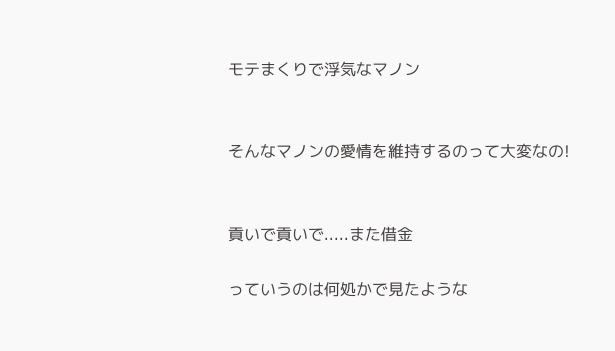モテまくりで浮気なマノン


そんなマノンの愛情を維持するのって大変なの!


貢いで貢いで.....また借金

っていうのは何処かで見たような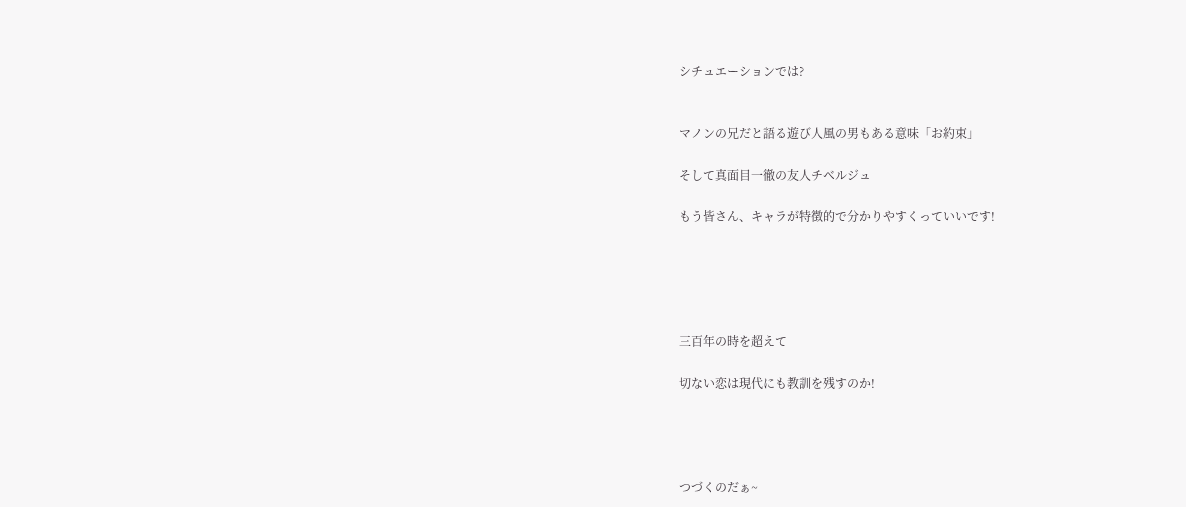シチュエーションでは?


マノンの兄だと語る遊び人風の男もある意味「お約束」

そして真面目一徹の友人チベルジュ

もう皆さん、キャラが特徴的で分かりやすくっていいです!





三百年の時を超えて

切ない恋は現代にも教訓を残すのか!




つづくのだぁ~